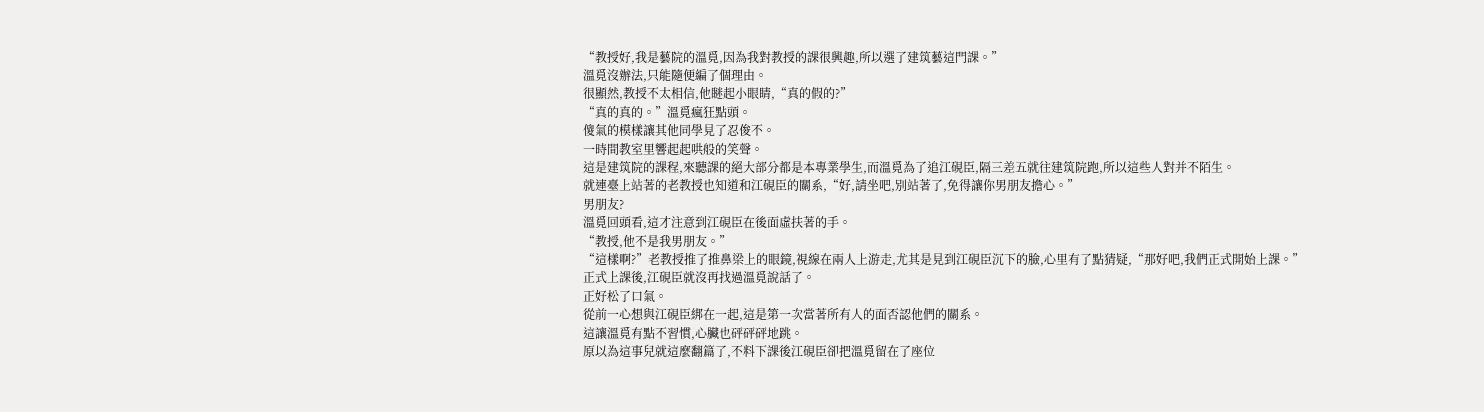“教授好,我是藝院的溫覓,因為我對教授的課很興趣,所以選了建筑藝這門課。”
溫覓沒辦法,只能隨便編了個理由。
很顯然,教授不太相信,他瞇起小眼睛,“真的假的?”
“真的真的。”溫覓瘋狂點頭。
傻氣的模樣讓其他同學見了忍俊不。
一時間教室里響起起哄般的笑聲。
這是建筑院的課程,來聽課的絕大部分都是本專業學生,而溫覓為了追江硯臣,隔三差五就往建筑院跑,所以這些人對并不陌生。
就連臺上站著的老教授也知道和江硯臣的關系,“好,請坐吧,別站著了,免得讓你男朋友擔心。”
男朋友?
溫覓回頭看,這才注意到江硯臣在後面虛扶著的手。
“教授,他不是我男朋友。”
“這樣啊?”老教授推了推鼻梁上的眼鏡,視線在兩人上游走,尤其是見到江硯臣沉下的臉,心里有了點猜疑,“那好吧,我們正式開始上課。”
正式上課後,江硯臣就沒再找過溫覓說話了。
正好松了口氣。
從前一心想與江硯臣綁在一起,這是第一次當著所有人的面否認他們的關系。
這讓溫覓有點不習慣,心臟也砰砰砰地跳。
原以為這事兒就這麼翻篇了,不料下課後江硯臣卻把溫覓留在了座位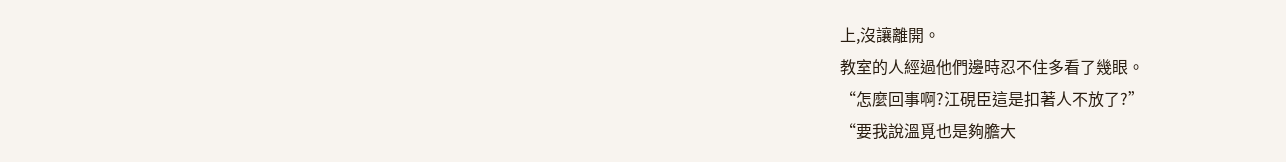上,沒讓離開。
教室的人經過他們邊時忍不住多看了幾眼。
“怎麼回事啊?江硯臣這是扣著人不放了?”
“要我說溫覓也是夠膽大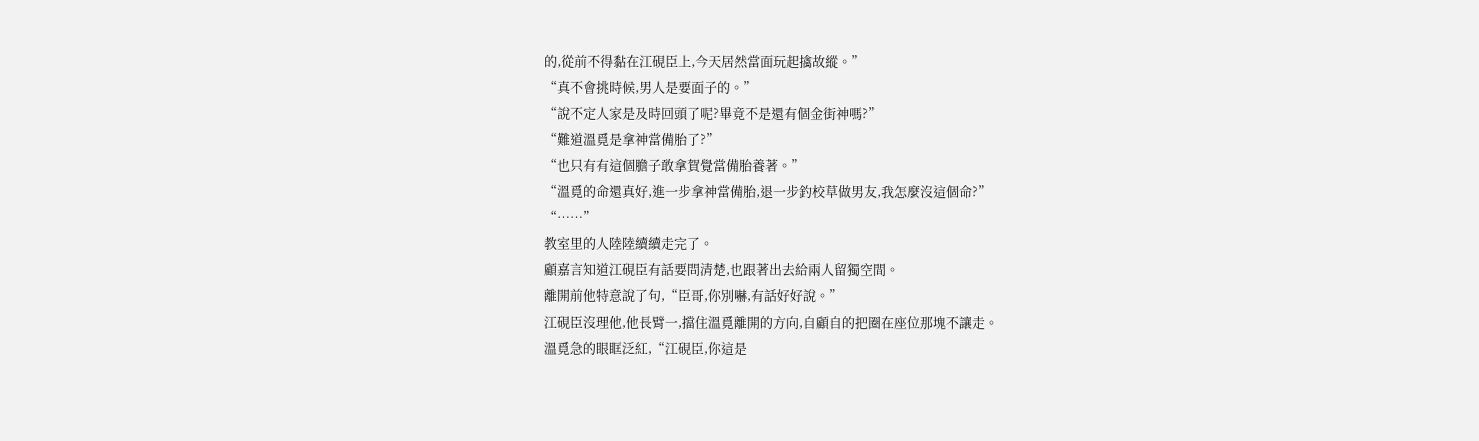的,從前不得黏在江硯臣上,今天居然當面玩起擒故縱。”
“真不會挑時候,男人是要面子的。”
“說不定人家是及時回頭了呢?畢竟不是還有個金街神嗎?”
“難道溫覓是拿神當備胎了?”
“也只有有這個膽子敢拿賀覺當備胎養著。”
“溫覓的命還真好,進一步拿神當備胎,退一步釣校草做男友,我怎麼沒這個命?”
“……”
教室里的人陸陸續續走完了。
顧嘉言知道江硯臣有話要問清楚,也跟著出去給兩人留獨空間。
離開前他特意說了句,“臣哥,你別嚇,有話好好說。”
江硯臣沒理他,他長臂一,擋住溫覓離開的方向,自顧自的把圈在座位那塊不讓走。
溫覓急的眼眶泛紅,“江硯臣,你這是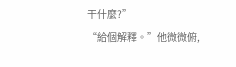干什麼?”
“給個解釋。”他微微俯,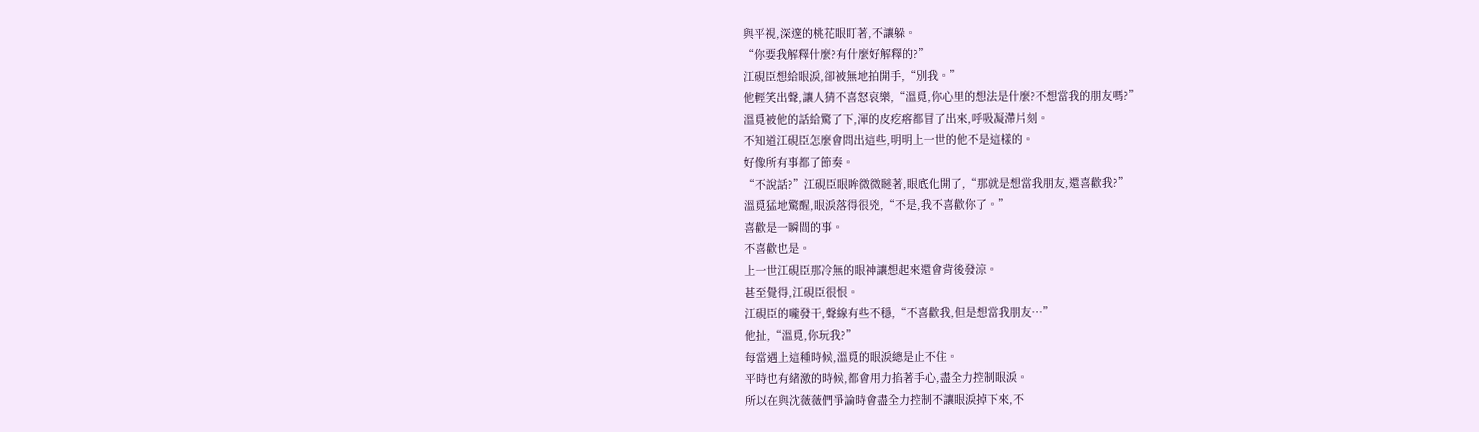與平視,深邃的桃花眼盯著,不讓躲。
“你要我解釋什麼?有什麼好解釋的?”
江硯臣想給眼淚,卻被無地拍開手,“別我。”
他輕笑出聲,讓人猜不喜怒哀樂,“溫覓,你心里的想法是什麼?不想當我的朋友嗎?”
溫覓被他的話給驚了下,渾的皮疙瘩都冒了出來,呼吸凝滯片刻。
不知道江硯臣怎麼會問出這些,明明上一世的他不是這樣的。
好像所有事都了節奏。
“不說話?”江硯臣眼眸微微瞇著,眼底化開了,“那就是想當我朋友,還喜歡我?”
溫覓猛地驚醒,眼淚落得很兇,“不是,我不喜歡你了。”
喜歡是一瞬間的事。
不喜歡也是。
上一世江硯臣那冷無的眼神讓想起來還會背後發涼。
甚至覺得,江硯臣很恨。
江硯臣的嚨發干,聲線有些不穩,“不喜歡我,但是想當我朋友…”
他扯,“溫覓,你玩我?”
每當遇上這種時候,溫覓的眼淚總是止不住。
平時也有緒激的時候,都會用力掐著手心,盡全力控制眼淚。
所以在與沈薇薇們爭論時會盡全力控制不讓眼淚掉下來,不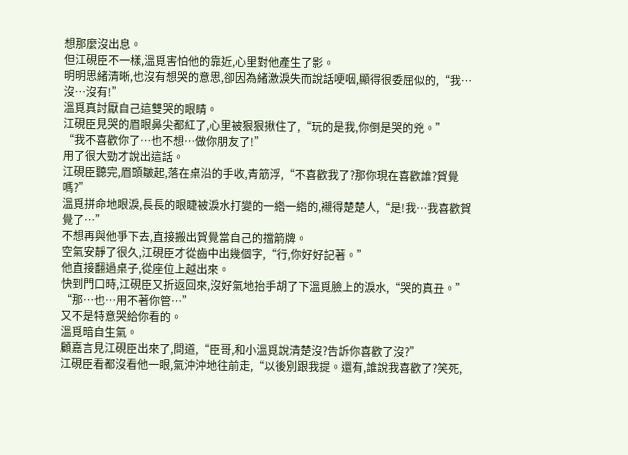想那麼沒出息。
但江硯臣不一樣,溫覓害怕他的靠近,心里對他產生了影。
明明思緒清晰,也沒有想哭的意思,卻因為緒激淚失而說話哽咽,顯得很委屈似的,“我…沒…沒有!”
溫覓真討厭自己這雙哭的眼睛。
江硯臣見哭的眉眼鼻尖都紅了,心里被狠狠揪住了,“玩的是我,你倒是哭的兇。”
“我不喜歡你了…也不想…做你朋友了!”
用了很大勁才說出這話。
江硯臣聽完,眉頭皺起,落在桌沿的手收,青筋浮,“不喜歡我了?那你現在喜歡誰?賀覺嗎?”
溫覓拼命地眼淚,長長的眼睫被淚水打變的一綹一綹的,襯得楚楚人,“是!我…我喜歡賀覺了…”
不想再與他爭下去,直接搬出賀覺當自己的擋箭牌。
空氣安靜了很久,江硯臣才從齒中出幾個字,“行,你好好記著。”
他直接翻過桌子,從座位上越出來。
快到門口時,江硯臣又折返回來,沒好氣地抬手胡了下溫覓臉上的淚水,“哭的真丑。”
“那…也…用不著你管…”
又不是特意哭給你看的。
溫覓暗自生氣。
顧嘉言見江硯臣出來了,問道,“臣哥,和小溫覓說清楚沒?告訴你喜歡了沒?”
江硯臣看都沒看他一眼,氣沖沖地往前走,“以後別跟我提。還有,誰說我喜歡了?笑死,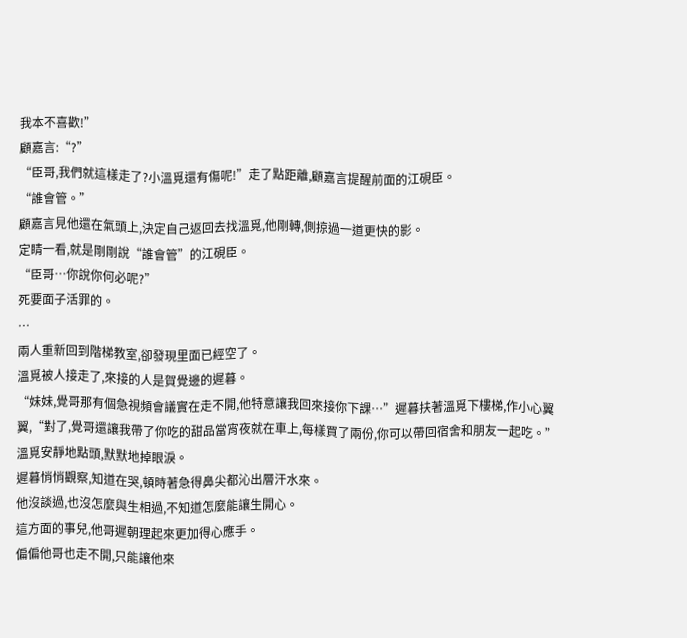我本不喜歡!”
顧嘉言:“?”
“臣哥,我們就這樣走了?小溫覓還有傷呢!”走了點距離,顧嘉言提醒前面的江硯臣。
“誰會管。”
顧嘉言見他還在氣頭上,決定自己返回去找溫覓,他剛轉,側掠過一道更快的影。
定睛一看,就是剛剛說“誰會管”的江硯臣。
“臣哥…你說你何必呢?”
死要面子活罪的。
…
兩人重新回到階梯教室,卻發現里面已經空了。
溫覓被人接走了,來接的人是賀覺邊的遲暮。
“妹妹,覺哥那有個急視頻會議實在走不開,他特意讓我回來接你下課…”遲暮扶著溫覓下樓梯,作小心翼翼,“對了,覺哥還讓我帶了你吃的甜品當宵夜就在車上,每樣買了兩份,你可以帶回宿舍和朋友一起吃。”
溫覓安靜地點頭,默默地掉眼淚。
遲暮悄悄觀察,知道在哭,頓時著急得鼻尖都沁出層汗水來。
他沒談過,也沒怎麼與生相過,不知道怎麼能讓生開心。
這方面的事兒,他哥遲朝理起來更加得心應手。
偏偏他哥也走不開,只能讓他來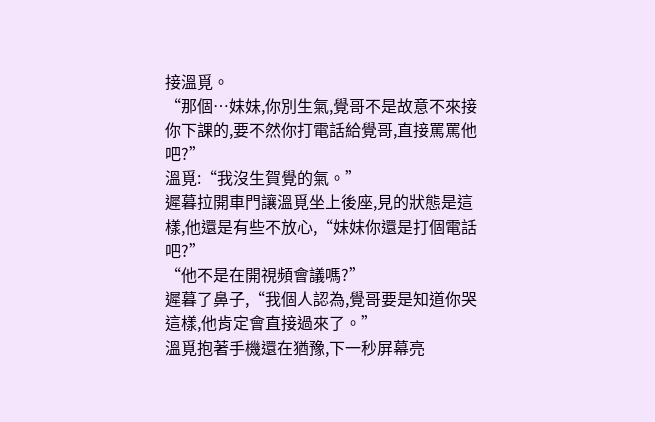接溫覓。
“那個…妹妹,你別生氣,覺哥不是故意不來接你下課的,要不然你打電話給覺哥,直接罵罵他吧?”
溫覓:“我沒生賀覺的氣。”
遲暮拉開車門讓溫覓坐上後座,見的狀態是這樣,他還是有些不放心,“妹妹你還是打個電話吧?”
“他不是在開視頻會議嗎?”
遲暮了鼻子,“我個人認為,覺哥要是知道你哭這樣,他肯定會直接過來了。”
溫覓抱著手機還在猶豫,下一秒屏幕亮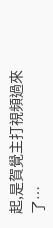起,是賀覺主打視頻過來了…